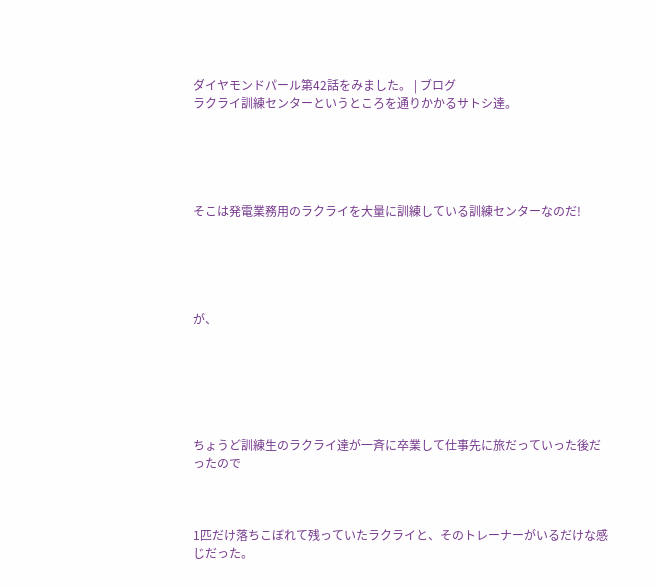ダイヤモンドパール第42話をみました。 | ブログ
ラクライ訓練センターというところを通りかかるサトシ達。





そこは発電業務用のラクライを大量に訓練している訓練センターなのだ!





が、






ちょうど訓練生のラクライ達が一斉に卒業して仕事先に旅だっていった後だったので



1匹だけ落ちこぼれて残っていたラクライと、そのトレーナーがいるだけな感じだった。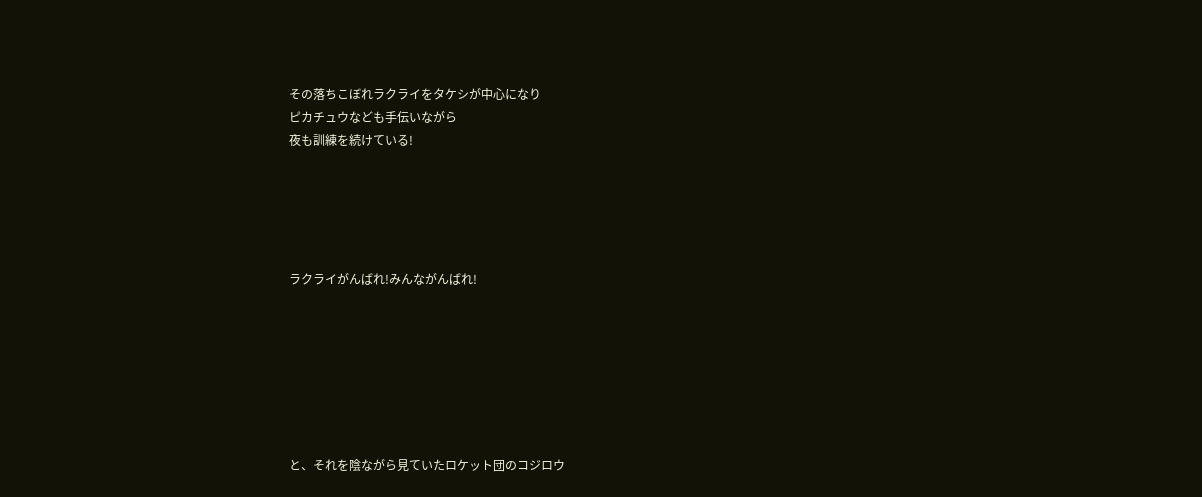その落ちこぼれラクライをタケシが中心になり
ピカチュウなども手伝いながら
夜も訓練を続けている!





ラクライがんばれ!みんながんばれ!







と、それを陰ながら見ていたロケット団のコジロウ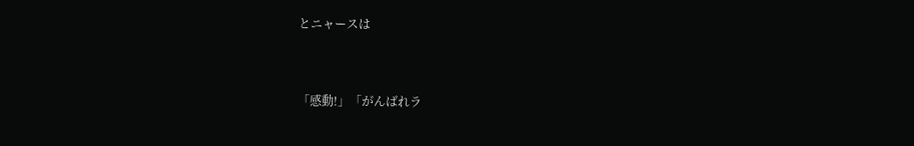とニャースは


「感動!」「がんばれラ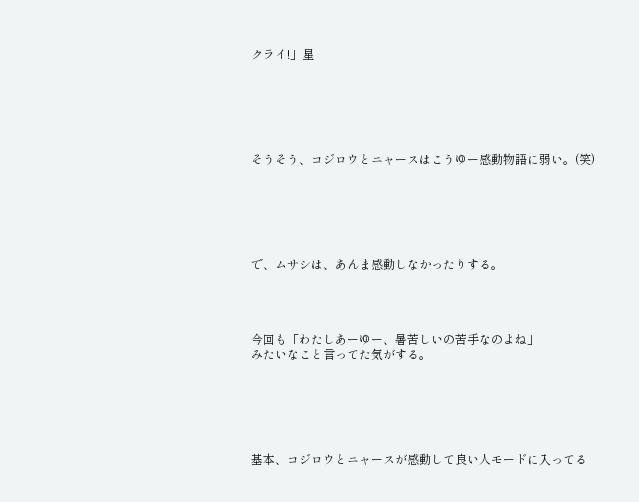クライ!」星






そうそう、コジロウとニャースはこうゆー感動物語に弱い。(笑)






で、ムサシは、あんま感動しなかったりする。




今回も「わたしあーゆー、暑苦しいの苦手なのよね」
みたいなこと言ってた気がする。






基本、コジロウとニャースが感動して良い人モードに入ってる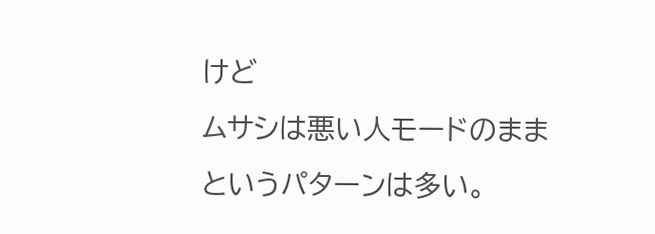けど
ムサシは悪い人モードのまま
というパターンは多い。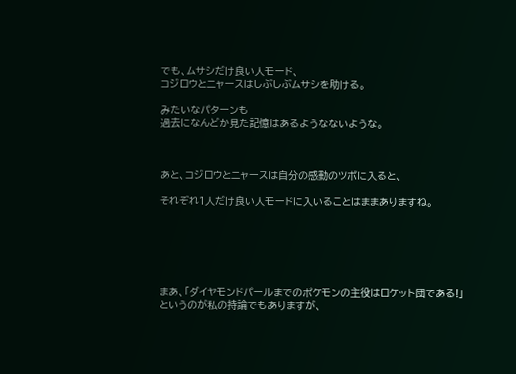でも、ムサシだけ良い人モード、
コジロウとニャースはしぶしぶムサシを助ける。

みたいなパターンも
過去になんどか見た記憶はあるようなないような。



あと、コジロウとニャースは自分の感動のツボに入ると、

それぞれ1人だけ良い人モードに入いることはままありますね。






まあ、「ダイヤモンドパールまでのポケモンの主役はロケット団である!」
というのが私の持論でもありますが、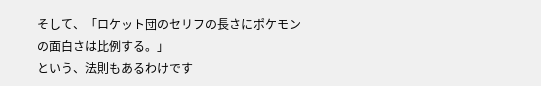そして、「ロケット団のセリフの長さにポケモンの面白さは比例する。」
という、法則もあるわけです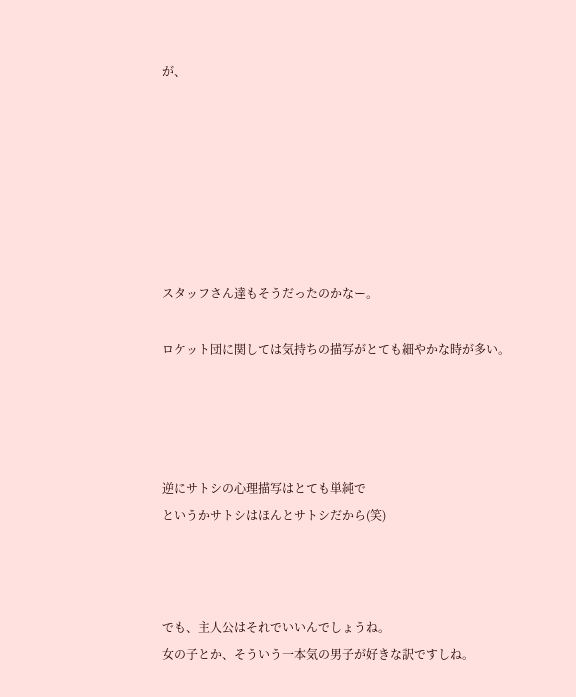が、







スタッフさん達もそうだったのかなー。

ロケット団に関しては気持ちの描写がとても細やかな時が多い。




逆にサトシの心理描写はとても単純で
というかサトシはほんとサトシだから(笑)



でも、主人公はそれでいいんでしょうね。
女の子とか、そういう一本気の男子が好きな訳ですしね。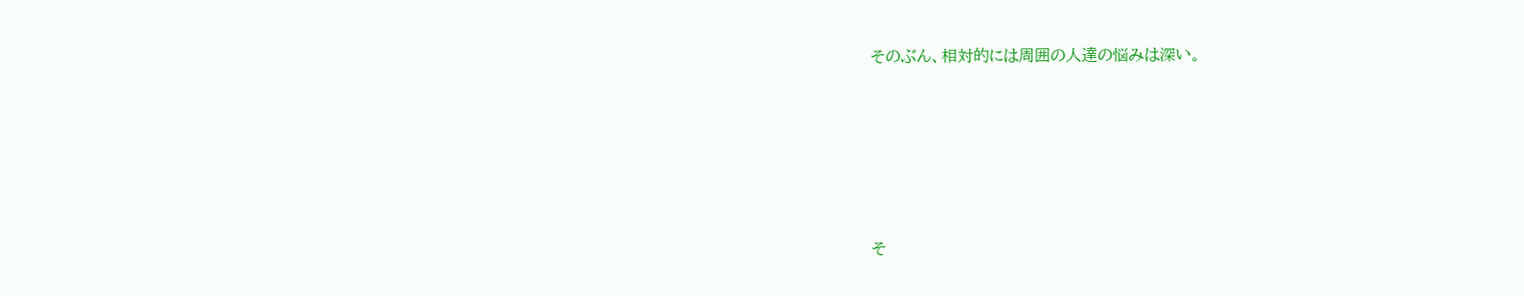そのぶん、相対的には周囲の人達の悩みは深い。





そ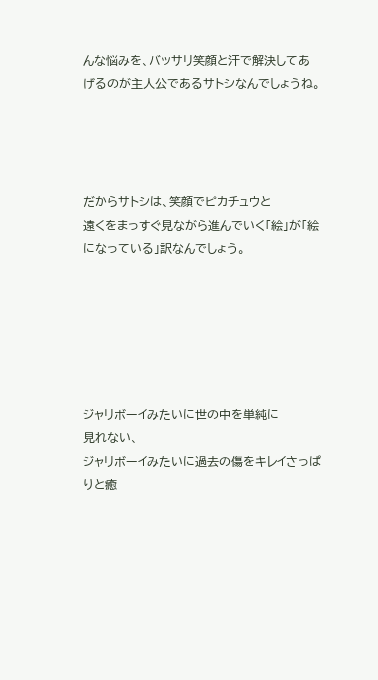んな悩みを、バッサリ笑顔と汗で解決してあげるのが主人公であるサトシなんでしょうね。




だからサトシは、笑顔でピカチュウと
遠くをまっすぐ見ながら進んでいく「絵」が「絵になっている」訳なんでしょう。






ジャリボーイみたいに世の中を単純に
見れない、
ジャリボーイみたいに過去の傷をキレイさっぱりと癒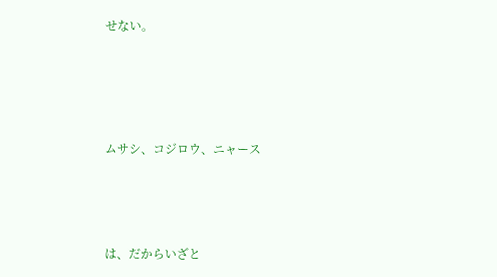せない。






ムサシ、コジロウ、ニャース





は、だからいざと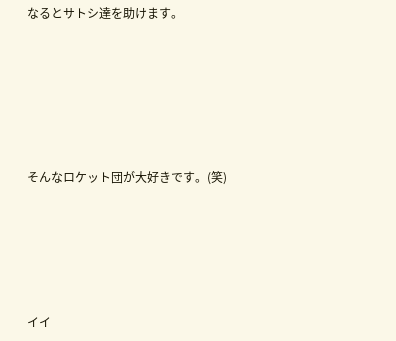なるとサトシ達を助けます。







そんなロケット団が大好きです。(笑)






イイ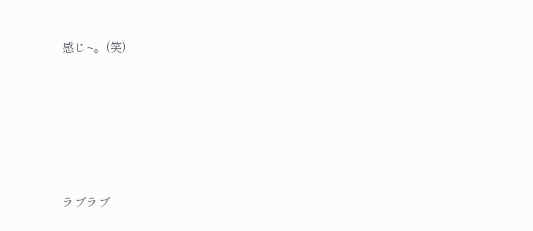感じ~。(笑)






ラブラブ